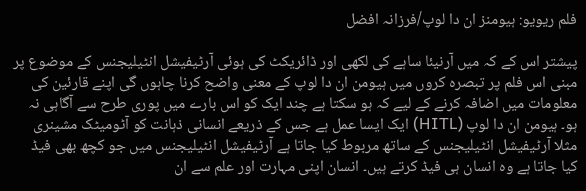فلم ریویو: ہیومنز ان دا لوپ/فرزانہ افضل

پیشتر اس کے کہ میں آرنیئا ساہے کی لکھی اور ڈائریکٹ کی ہوئی آرٹیفیشل انٹیلیجنس کے موضوع پر مبنی اس فلم پر تبصرہ کروں میں ہیومن ان دا لوپ کے معنی واضح کرنا چاہوں گی اپنے قارئین کی معلومات میں اضافہ کرنے کے لیے کہ ہو سکتا ہے چند ایک کو اس بارے میں پوری طرح سے آگاہی نہ ہو۔ ہیومن ان دا لوپ (HITL) ایک ایسا عمل ہے جس کے ذریعے انسانی ذہانت کو آٹومیٹک مشینری مثلا آرٹیفیشل انٹیلیجنس کے ساتھ مربوط کیا جاتا ہے آرٹیفیشل انٹیلیجنس میں جو کچھ بھی فیڈ کیا جاتا ہے وہ انسان ہی فیڈ کرتے ہیں۔ انسان اپنی مہارت اور علم سے ان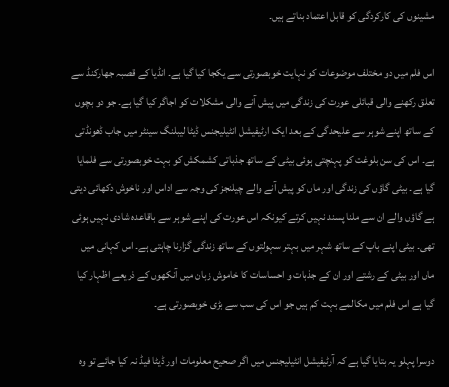مشینوں کی کارکردگی کو قابل اعتماد بناتے ہیں۔

اس فلم میں دو مختلف موضوعات کو نہایت خوبصورتی سے یکجا کیا گیا ہے۔ انڈیا کے قصبہ جھارکنڈ سے تعلق رکھنے والی قبائلی عورت کی زندگی میں پیش آنے والی مشکلات کو اجاگر کیا گیا ہے۔ جو دو بچوں کے ساتھ اپنے شوہر سے علیحدگی کے بعد ایک ارٹیفیشل انٹیلیجنس ڈیٹا لیبلنگ سینٹر میں جاب ڈھونڈتی ہے۔ اس کی سن بلوغت کو پہنچتی ہوئی بیٹی کے ساتھ جذباتی کشمکش کو بہت خوبصورتی سے فلمایا گیا ہے۔ بیٹی گاؤں کی زندگی اور ماں کو پیش آنے والے چیلنجز کی وجہ سے اداس اور ناخوش دکھائی دیتی ہے گاؤں والے ان سے ملنا پسند نہیں کرتے کیونکہ اس عورت کی اپنے شوہر سے باقاعدہ شادی نہیں ہوئی تھی۔ بیٹی اپنے باپ کے ساتھ شہر میں بہتر سہولتوں کے ساتھ زندگی گزارنا چاہتی ہے۔ اس کہانی میں ماں اور بیٹی کے رشتے اور ان کے جذبات و احساسات کا خاموش زبان میں آنکھوں کے ذریعے اظہار کیا گیا ہے اس فلم میں مکالمے بہت کم ہیں جو اس کی سب سے بڑی خوبصورتی ہے۔

دوسرا پہلو یہ بتایا گیا ہے کہ آرٹیفیشل انٹیلیجنس میں اگر صحیح معلومات اور ڈیٹا فیڈ نہ کیا جائے تو وہ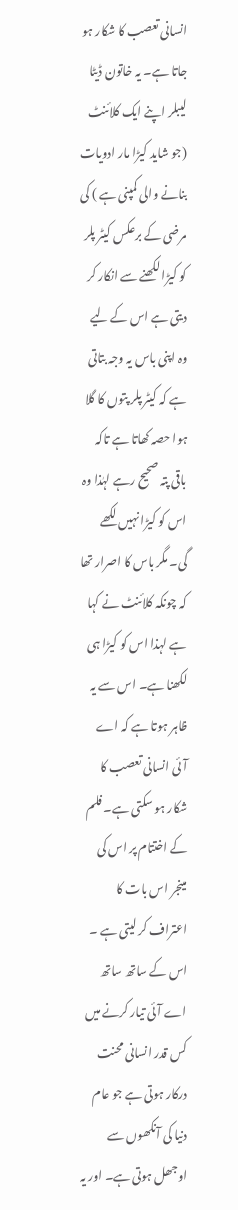انسانی تعصب کا شکار ہو جاتا ہے۔ یہ خاتون ڈیٹا لیبلر اپنے ایک کلائنٹ (جو شاید کیڑا مار ادویات بنانے والی کمپنی ہے ) کی مرضی کے برعکس کیٹر پلر کو کیڑا لکھنے سے انکار کر دیتی ہے اس کے لیے وہ اپنی باس یہ وجہ بتاتی ہے کہ کیٹر پلر پتوں کا گلا ہوا حصہ کھاتا ہے تاکہ باقی پتہ صحیح رہے لہٰذا وہ اس کو کیڑا نہیں لکھے گی۔ مگر باس کا اصرار تھا کہ چونکہ کلائنٹ نے کہا ہے لہذا اس کو کیڑا ہی لکھنا ہے۔ اس سے یہ ظاہر ہوتا ہے کہ اے آئی انسانی تعصب کا شکار ہو سکتی ہے۔ فلم کے اختتام پر اس کی مینجر اس بات کا اعتراف کر لیتی ہے ۔ اس کے ساتھ ساتھ اے آئی تیار کرنے میں کس قدر انسانی محنت درکار ہوتی ہے جو عام دنیا کی آنکھوں سے اوجھل ہوتی ہے۔ اور یہ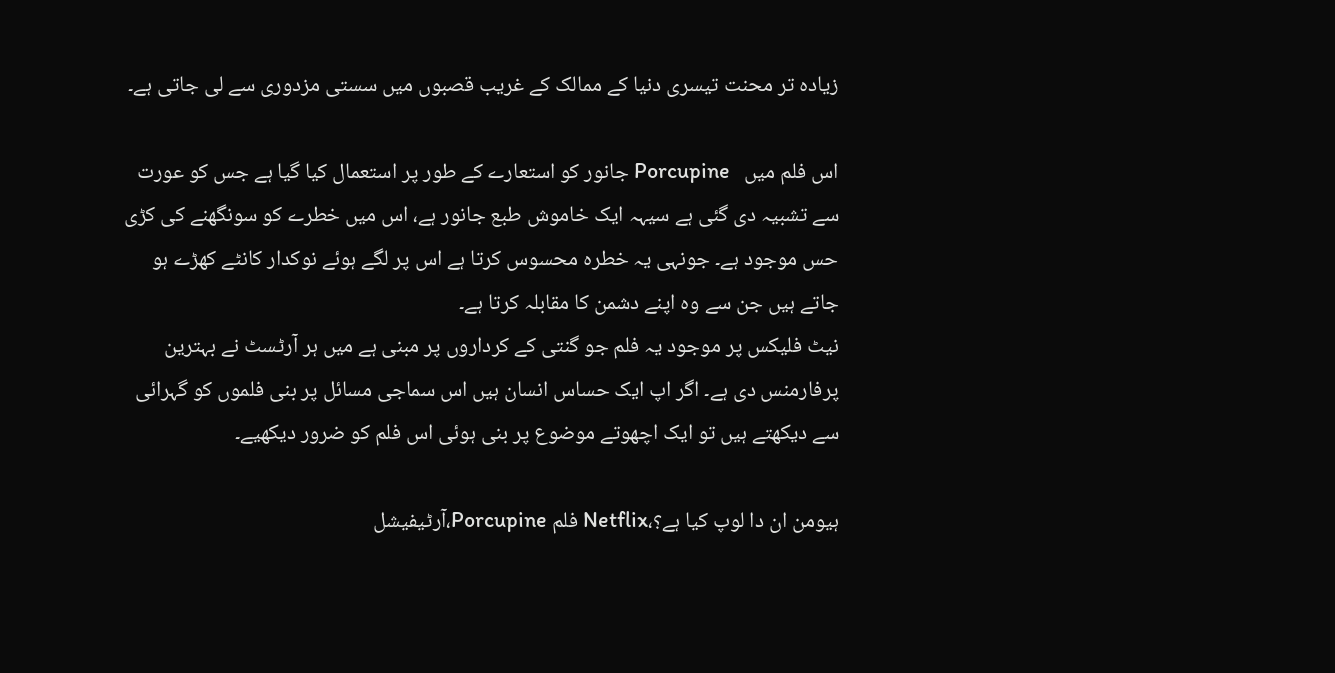زیادہ تر محنت تیسری دنیا کے ممالک کے غریب قصبوں میں سستی مزدوری سے لی جاتی ہے۔

اس فلم میں   Porcupine جانور کو استعارے کے طور پر استعمال کیا گیا ہے جس کو عورت سے تشبیہ دی گئی ہے سیہہ ایک خاموش طبع جانور ہے، اس میں خطرے کو سونگھنے کی کڑی حس موجود ہے۔ جونہی یہ خطرہ محسوس کرتا ہے اس پر لگے ہوئے نوکدار کانٹے کھڑے ہو جاتے ہیں جن سے وہ اپنے دشمن کا مقابلہ کرتا ہے۔
نیٹ فلیکس پر موجود یہ فلم جو گنتی کے کرداروں پر مبنی ہے میں ہر آرٹسٹ نے بہترین پرفارمنس دی ہے۔ اگر اپ ایک حساس انسان ہیں اس سماجی مسائل پر بنی فلموں کو گہرائی سے دیکھتے ہیں تو ایک اچھوتے موضوع پر بنی ہوئی اس فلم کو ضرور دیکھیے۔

ہیومن ان دا لوپ کیا ہے؟،Netflix فلم Porcupine،آرٹیفیشل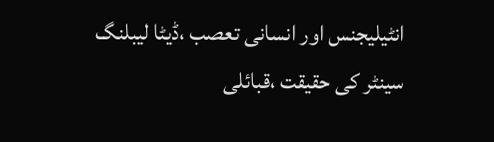انٹیلیجنس اور انسانی تعصب ،ڈیٹا لیبلنگ سینٹر کی حقیقت ،قبائلی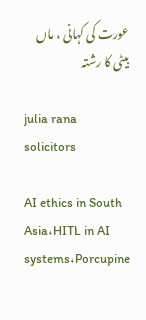عورت کی کہانی ، ماں بیٹی کا رشتہ

julia rana solicitors

AI ethics in South Asia،HITL in AI systems،Porcupine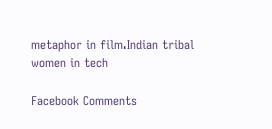metaphor in film،Indian tribal women in tech

Facebook Comments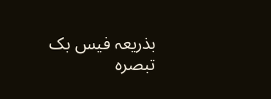بذریعہ فیس بک تبصرہ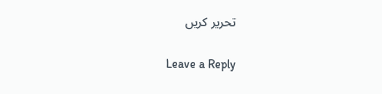تحریر کریں

Leave a Reply